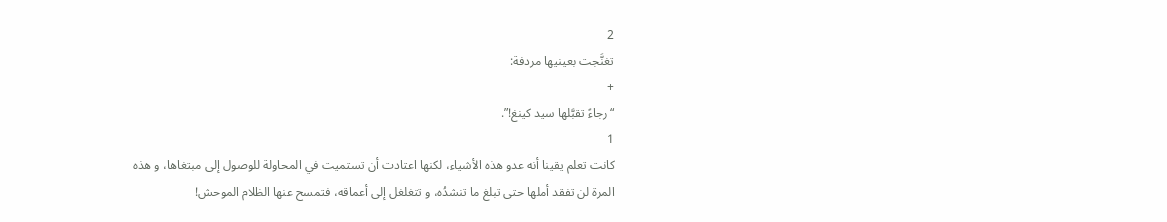2
تغنَّجت بعينيها مردفة:
+
“رجاءً تقبَّلها سيد كينغ!”.
1
كانت تعلم يقينا أنه عدو هذه الأشياء، لكنها اعتادت أن تستميت في المحاولة للوصول إلى مبتغاها، و هذه المرة لن تفقد أملها حتى تبلغ ما تنشدُه، و تتغلغل إلى أعماقه، فتمسح عنها الظلام الموحش!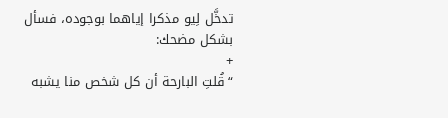تدخَّل لِيو مذكرا إياهما بوجوده، فسأل بشكل مضحك:
+
“قُلتِ البارحة أن كل شخص منا يشبه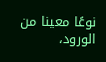نوعًا معينا من الورود،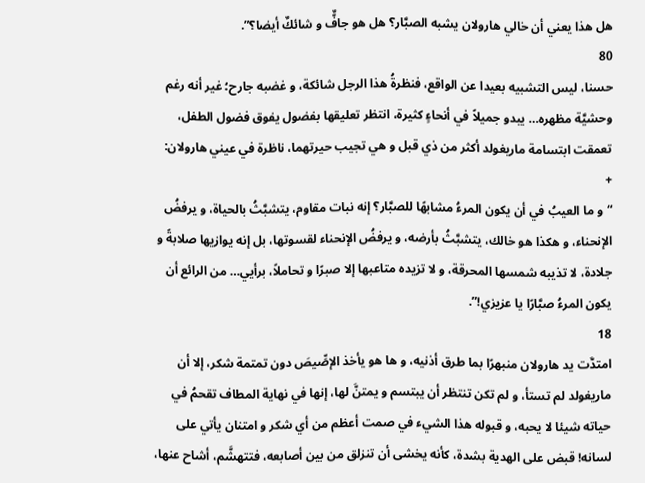هل هذا يعني أن خالي هارولان يشبه الصبَّار؟ هل هو جافٌّ و شائكٌ أيضا؟”.
80
حسنا، ليس التشبيه بعيدا عن الواقع، فنظرةُ هذا الرجل شائكة، و غضبه جارح؛ غير أنه رغم وحشيَّة مظهره… يبدو جميلاً في أنحاءٍ كثيرة، انتظر تعليقها بفضول يفوق فضول الطفل، تعمقت ابتسامة ماريغولد أكثر من ذي قبل و هي تجيب حيرتهما، ناظرة في عيني هارولان:
+
“و ما العيبُ في أن يكون المرءُ مشابهًا للصبَّار؟ إنه نبات مقاوم، يتشبَّثُ بالحياة، و يرفضُ الإنحناء، و هكذا هو خالك، يتشبَّثُ بأرضه، و يرفضُ الإنحناء لقسوتها، بل إنه يوازيها صلابةً و جلادة، لا تذيبه شمسها المحرقة، و لا تزيده متاعبها إلا صبرًا و تحاملاً، برأيي… من الرائع أن يكون المرءُ صبَّارًا يا عزيزي!”.
18
امتدَّت يد هارولان منبهرًا بما طرق أذنيه، و ها هو يأخذ الإصِّيصَ دون تمتمة شكر، إلا أن ماريغولد لم تستأ، و لم تكن تنتظر أن يبتسم و يمتنَّ لها، إنها في نهاية المطاف تقحمُ في حياته شيئا لا يحبه، و قبوله هذا الشيء في صمت أعظم من أي شكر و امتنان يأتي على لسانه! قبض على الهدية بشدة، كأنه يخشى أن تنزلق من بين أصابعه، فتتهشَّم، أشاح عنها،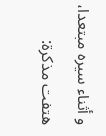و أثناء سيره مبتعدا، هتفت مذكرة: